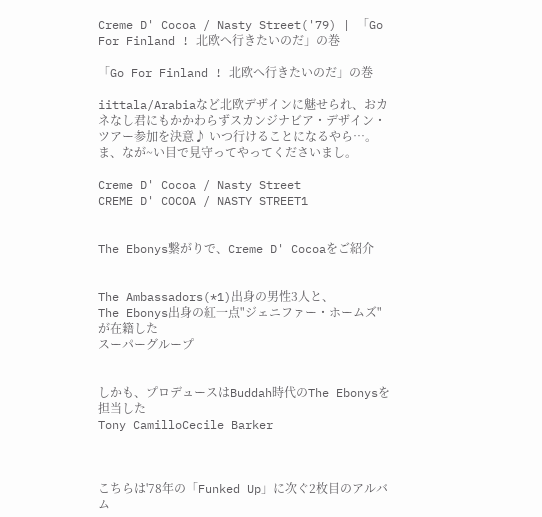Creme D' Cocoa / Nasty Street('79) | 「Go For Finland ! 北欧へ行きたいのだ」の巻

「Go For Finland ! 北欧へ行きたいのだ」の巻

iittala/Arabiaなど北欧デザインに魅せられ、おカネなし君にもかかわらずスカンジナビア・デザイン・ツアー参加を決意♪ いつ行けることになるやら…。ま、なが~い目で見守ってやってくださいまし。

Creme D' Cocoa / Nasty Street
CREME D' COCOA / NASTY STREET1


The Ebonys繋がりで、Creme D' Cocoaをご紹介


The Ambassadors(*1)出身の男性3人と、
The Ebonys出身の紅一点"ジェニファー・ホームズ"が在籍した
スーパーグループ


しかも、プロデュースはBuddah時代のThe Ebonysを担当した
Tony CamilloCecile Barker



こちらは'78年の「Funked Up」に次ぐ2枚目のアルバム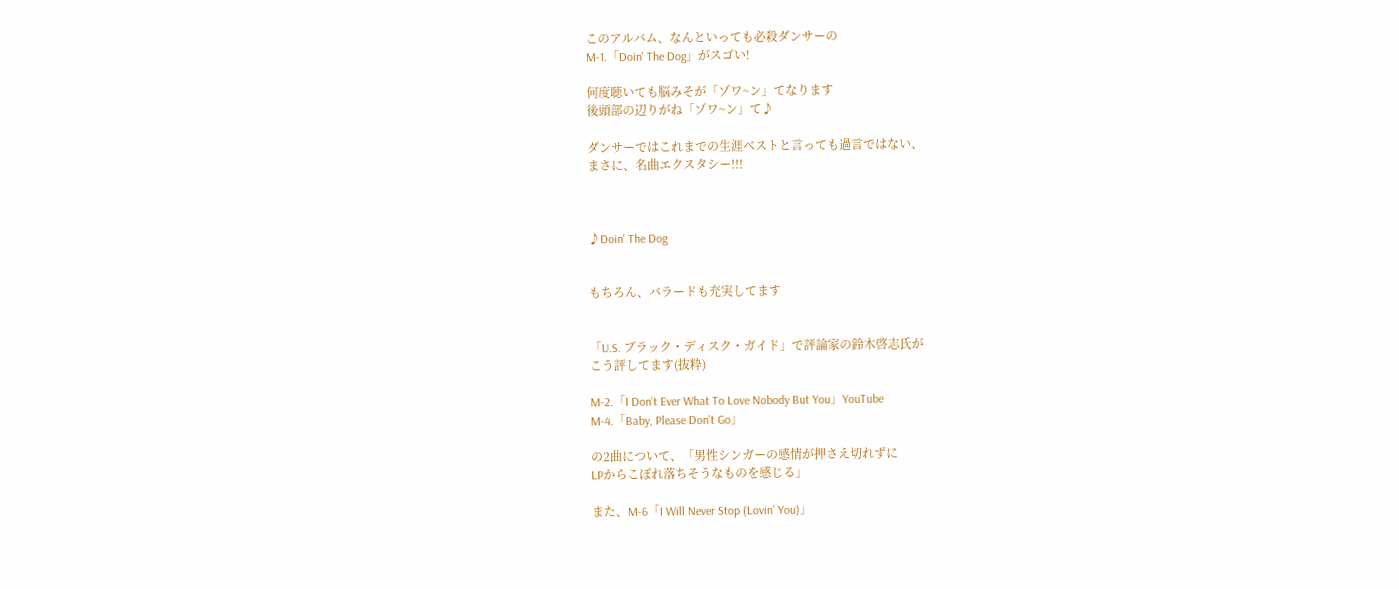このアルバム、なんといっても必殺ダンサーの
M-1.「Doin' The Dog」がスゴい!

何度聴いても脳みそが「ゾワ~ン」てなります
後頭部の辺りがね「ゾワ~ン」て♪

ダンサーではこれまでの生涯ベストと言っても過言ではない、
まさに、名曲エクスタシー!!!



♪Doin' The Dog


もちろん、バラードも充実してます


「U.S. ブラック・ディスク・ガイド」で評論家の鈴木啓志氏が
こう評してます(抜粋)

M-2.「I Don't Ever What To Love Nobody But You」YouTube
M-4.「Baby, Please Don't Go」

の2曲について、「男性シンガーの感情が押さえ切れずに
LPからこぼれ落ちそうなものを感じる」

また、M-6「I Will Never Stop (Lovin' You)」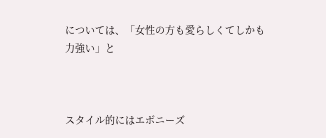については、「女性の方も愛らしくてしかも力強い」と



スタイル的にはエボニーズ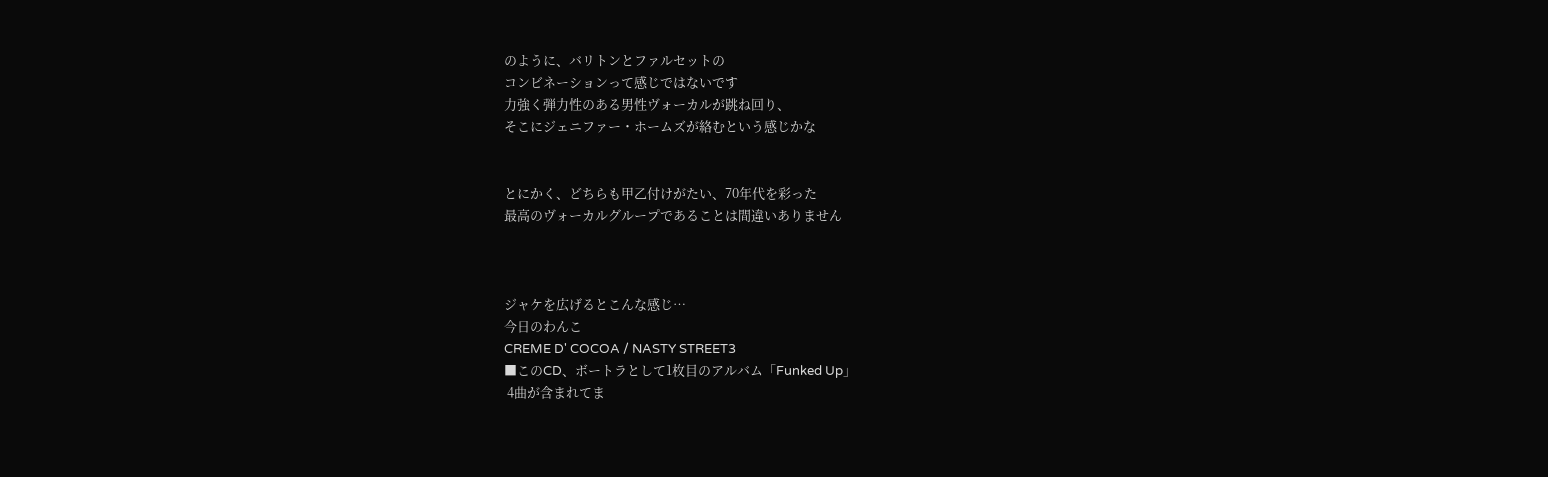のように、バリトンとファルセットの
コンビネーションって感じではないです
力強く弾力性のある男性ヴォーカルが跳ね回り、
そこにジェニファー・ホームズが絡むという感じかな


とにかく、どちらも甲乙付けがたい、70年代を彩った
最高のヴォーカルグループであることは間違いありません



ジャケを広げるとこんな感じ…
今日のわんこ
CREME D' COCOA / NASTY STREET3
■このCD、ボートラとして1枚目のアルバム「Funked Up」
 4曲が含まれてま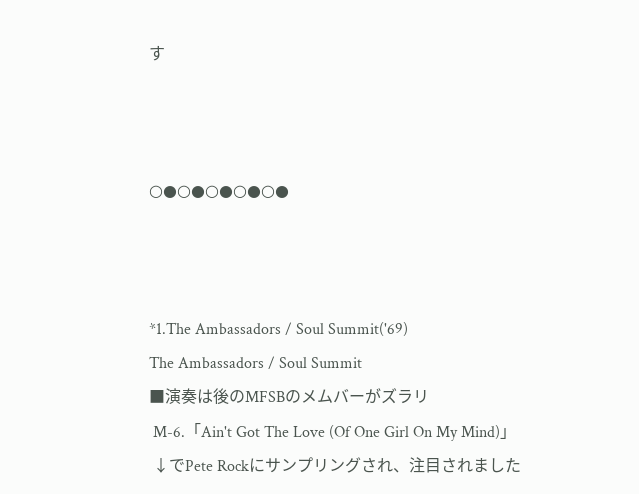す



○●○●○●○●○●



*1.The Ambassadors / Soul Summit('69)
The Ambassadors / Soul Summit
■演奏は後のMFSBのメムバーがズラリ
 M-6.「Ain't Got The Love (Of One Girl On My Mind)」
 ↓でPete Rockにサンプリングされ、注目されました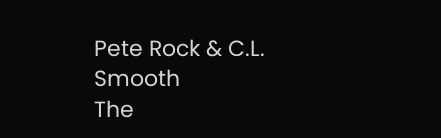Pete Rock & C.L. Smooth
The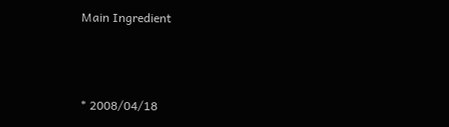Main Ingredient



* 2008/04/18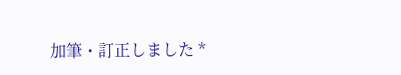加筆・訂正しました *